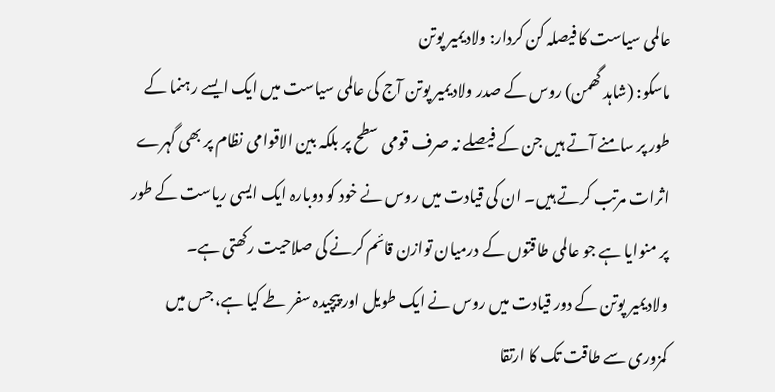عالمی سیاست کا فیصلہ کن کردار: ولادیمیر پوتن
ماسکو: (شاہد گھمن) روس کے صدر ولادیمیر پوتن آج کی عالمی سیاست میں ایک ایسے رہنما کے طور پر سامنے آتے ہیں جن کے فیصلے نہ صرف قومی سطح پر بلکہ بین الاقوامی نظام پر بھی گہرے اثرات مرتب کرتے ہیں۔ ان کی قیادت میں روس نے خود کو دوبارہ ایک ایسی ریاست کے طور پر منوایا ہے جو عالمی طاقتوں کے درمیان توازن قائم کرنے کی صلاحیت رکھتی ہے۔
ولادیمیر پوتن کے دور قیادت میں روس نے ایک طویل اور پیچیدہ سفر طے کیا ہے، جس میں کمزوری سے طاقت تک کا ارتقا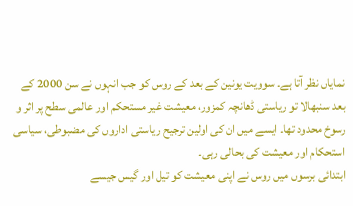نمایاں نظر آتا ہے۔ سوویت یونین کے بعد کے روس کو جب انہوں نے سن 2000 کے بعد سنبھالا تو ریاستی ڈھانچہ کمزور، معیشت غیر مستحکم اور عالمی سطح پر اثر و رسوخ محدود تھا۔ ایسے میں ان کی اولین ترجیح ریاستی اداروں کی مضبوطی، سیاسی استحکام اور معیشت کی بحالی رہی۔
ابتدائی برسوں میں روس نے اپنی معیشت کو تیل اور گیس جیسے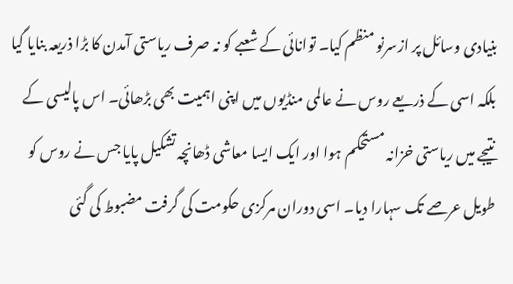بنیادی وسائل پر ازسرنو منظم کیا۔ توانائی کے شعبے کو نہ صرف ریاستی آمدن کا بڑا ذریعہ بنایا گیا بلکہ اسی کے ذریعے روس نے عالمی منڈیوں میں اپنی اہمیت بھی بڑھائی۔ اس پالیسی کے نتیجے میں ریاستی خزانہ مستحکم ہوا اور ایک ایسا معاشی ڈھانچہ تشکیل پایا جس نے روس کو طویل عرصے تک سہارا دیا۔ اسی دوران مرکزی حکومت کی گرفت مضبوط کی گئی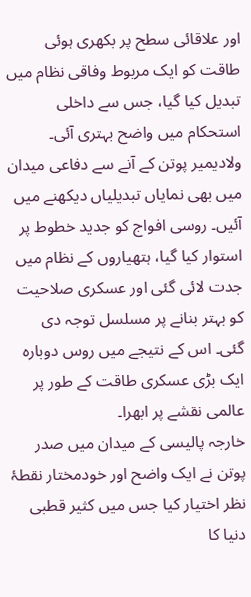اور علاقائی سطح پر بکھری ہوئی طاقت کو ایک مربوط وفاقی نظام میں تبدیل کیا گیا، جس سے داخلی استحکام میں واضح بہتری آئی۔
ولادیمیر پوتن کے آنے سے دفاعی میدان میں بھی نمایاں تبدیلیاں دیکھنے میں آئیں۔ روسی افواج کو جدید خطوط پر استوار کیا گیا، ہتھیاروں کے نظام میں جدت لائی گئی اور عسکری صلاحیت کو بہتر بنانے پر مسلسل توجہ دی گئی۔ اس کے نتیجے میں روس دوبارہ ایک بڑی عسکری طاقت کے طور پر عالمی نقشے پر ابھرا۔
خارجہ پالیسی کے میدان میں صدر پوتن نے ایک واضح اور خودمختار نقطۂ نظر اختیار کیا جس میں کثیر قطبی دنیا کا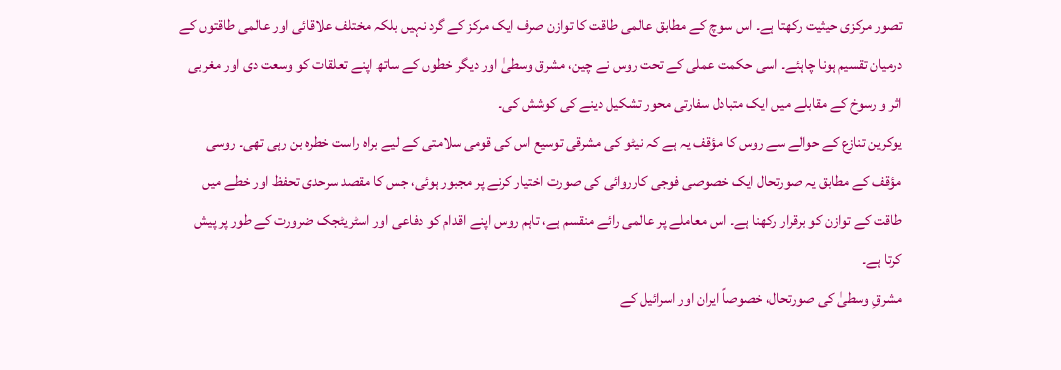تصور مرکزی حیثیت رکھتا ہے۔ اس سوچ کے مطابق عالمی طاقت کا توازن صرف ایک مرکز کے گرد نہیں بلکہ مختلف علاقائی اور عالمی طاقتوں کے درمیان تقسیم ہونا چاہئے۔ اسی حکمت عملی کے تحت روس نے چین، مشرق وسطیٰ اور دیگر خطوں کے ساتھ اپنے تعلقات کو وسعت دی اور مغربی اثر و رسوخ کے مقابلے میں ایک متبادل سفارتی محور تشکیل دینے کی کوشش کی۔
یوکرین تنازع کے حوالے سے روس کا مؤقف یہ ہے کہ نیٹو کی مشرقی توسیع اس کی قومی سلامتی کے لیے براہ راست خطرہ بن رہی تھی۔ روسی مؤقف کے مطابق یہ صورتحال ایک خصوصی فوجی کارروائی کی صورت اختیار کرنے پر مجبور ہوئی، جس کا مقصد سرحدی تحفظ اور خطے میں طاقت کے توازن کو برقرار رکھنا ہے۔ اس معاملے پر عالمی رائے منقسم ہے، تاہم روس اپنے اقدام کو دفاعی اور اسٹریٹجک ضرورت کے طور پر پیش کرتا ہے۔
مشرقِ وسطیٰ کی صورتحال، خصوصاً ایران اور اسرائیل کے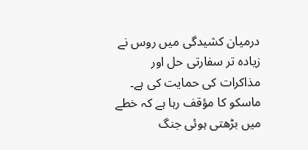درمیان کشیدگی میں روس نے زیادہ تر سفارتی حل اور مذاکرات کی حمایت کی ہے۔ ماسکو کا مؤقف رہا ہے کہ خطے میں بڑھتی ہوئی جنگ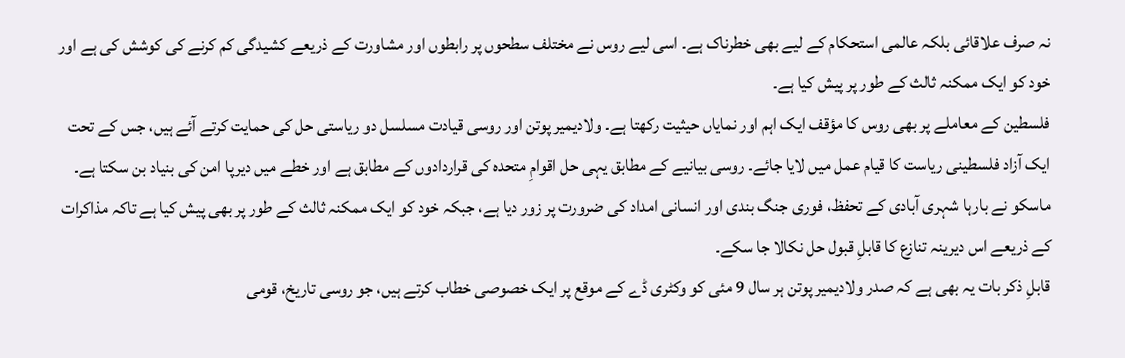نہ صرف علاقائی بلکہ عالمی استحکام کے لیے بھی خطرناک ہے۔ اسی لیے روس نے مختلف سطحوں پر رابطوں اور مشاورت کے ذریعے کشیدگی کم کرنے کی کوشش کی ہے اور خود کو ایک ممکنہ ثالث کے طور پر پیش کیا ہے۔
فلسطین کے معاملے پر بھی روس کا مؤقف ایک اہم اور نمایاں حیثیت رکھتا ہے۔ ولادیمیر پوتن اور روسی قیادت مسلسل دو ریاستی حل کی حمایت کرتے آئے ہیں، جس کے تحت ایک آزاد فلسطینی ریاست کا قیام عمل میں لایا جائے۔ روسی بیانیے کے مطابق یہی حل اقوامِ متحدہ کی قراردادوں کے مطابق ہے اور خطے میں دیرپا امن کی بنیاد بن سکتا ہے۔ ماسکو نے بارہا شہری آبادی کے تحفظ، فوری جنگ بندی اور انسانی امداد کی ضرورت پر زور دیا ہے، جبکہ خود کو ایک ممکنہ ثالث کے طور پر بھی پیش کیا ہے تاکہ مذاکرات کے ذریعے اس دیرینہ تنازع کا قابلِ قبول حل نکالا جا سکے۔
قابلِ ذکر بات یہ بھی ہے کہ صدر ولادیمیر پوتن ہر سال 9 مئی کو وکٹری ڈے کے موقع پر ایک خصوصی خطاب کرتے ہیں، جو روسی تاریخ، قومی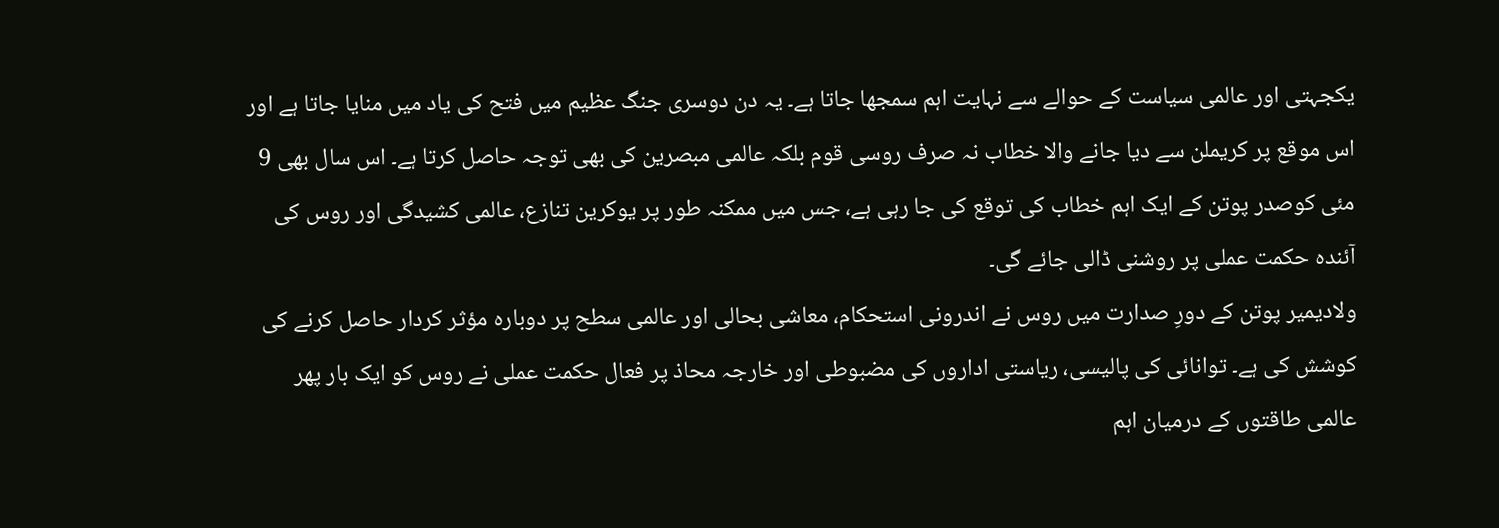یکجہتی اور عالمی سیاست کے حوالے سے نہایت اہم سمجھا جاتا ہے۔ یہ دن دوسری جنگ عظیم میں فتح کی یاد میں منایا جاتا ہے اور اس موقع پر کریملن سے دیا جانے والا خطاب نہ صرف روسی قوم بلکہ عالمی مبصرین کی بھی توجہ حاصل کرتا ہے۔ اس سال بھی 9 مئی کوصدر پوتن کے ایک اہم خطاب کی توقع کی جا رہی ہے، جس میں ممکنہ طور پر یوکرین تنازع، عالمی کشیدگی اور روس کی آئندہ حکمت عملی پر روشنی ڈالی جائے گی۔
ولادیمیر پوتن کے دورِ صدارت میں روس نے اندرونی استحکام، معاشی بحالی اور عالمی سطح پر دوبارہ مؤثر کردار حاصل کرنے کی کوشش کی ہے۔ توانائی کی پالیسی، ریاستی اداروں کی مضبوطی اور خارجہ محاذ پر فعال حکمت عملی نے روس کو ایک بار پھر عالمی طاقتوں کے درمیان اہم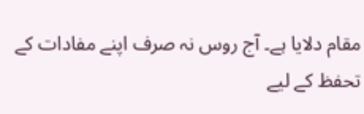مقام دلایا ہے۔ آج روس نہ صرف اپنے مفادات کے تحفظ کے لیے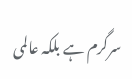سرگرم ہے بلکہ عالمی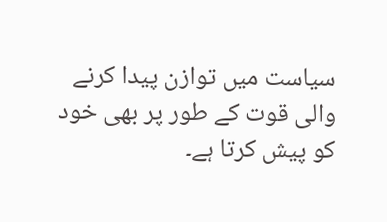سیاست میں توازن پیدا کرنے والی قوت کے طور پر بھی خود کو پیش کرتا ہے۔